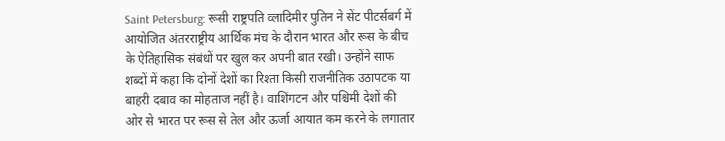Saint Petersburg: रूसी राष्ट्रपति व्लादिमीर पुतिन ने सेंट पीटर्सबर्ग में आयोजित अंतरराष्ट्रीय आर्थिक मंच के दौरान भारत और रूस के बीच के ऐतिहासिक संबंधों पर खुल कर अपनी बात रखी। उन्होंने साफ शब्दों में कहा कि दोनों देशों का रिश्ता किसी राजनीतिक उठापटक या बाहरी दबाव का मोहताज नहीं है। वाशिंगटन और पश्चिमी देशों की ओर से भारत पर रूस से तेल और ऊर्जा आयात कम करने के लगातार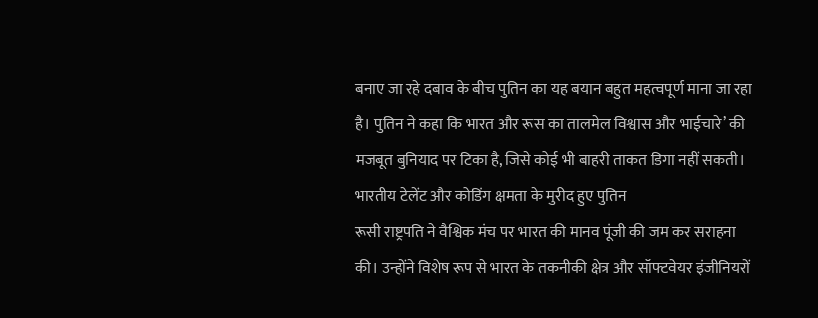बनाए जा रहे दबाव के बीच पुतिन का यह बयान बहुत महत्वपूर्ण माना जा रहा है। पुतिन ने कहा कि भारत और रूस का तालमेल विश्वास और भाईचारे’ की मजबूत बुनियाद पर टिका है, जिसे कोई भी बाहरी ताकत डिगा नहीं सकती।
भारतीय टेलेंट और कोडिंग क्षमता के मुरीद हुए पुतिन
रूसी राष्ट्रपति ने वैश्विक मंच पर भारत की मानव पूंजी की जम कर सराहना की। उन्होंने विशेष रूप से भारत के तकनीकी क्षेत्र और सॉफ्टवेयर इंजीनियरों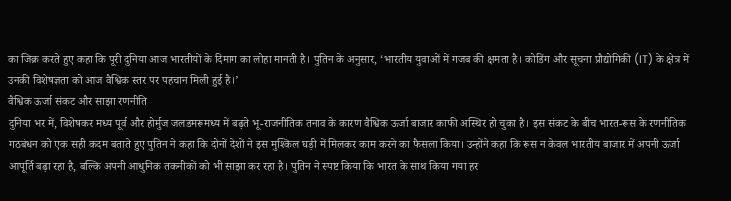का जिक्र करते हुए कहा कि पूरी दुनिया आज भारतीयों के दिमाग का लोहा मानती है। पुतिन के अनुसार, ‘भारतीय युवाओं में गजब की क्षमता है। कोडिंग और सूचना प्रौद्योगिकी (IT) के क्षेत्र में उनकी विशेषज्ञता को आज वैश्विक स्तर पर पहचान मिली हुई है।’
वैश्विक ऊर्जा संकट और साझा रणनीति
दुनिया भर में, विशेषकर मध्य पूर्व और होर्मुज जलडमरूमध्य में बढ़ते भू-राजनीतिक तनाव के कारण वैश्विक ऊर्जा बाजार काफी अस्थिर हो चुका है। इस संकट के बीच भारत-रूस के रणनीतिक गठबंधन को एक सही कदम बताते हुए पुतिन ने कहा कि दोनों देशों ने इस मुश्किल घड़ी में मिलकर काम करने का फैसला किया। उन्होंने कहा कि रूस न केवल भारतीय बाजार में अपनी ऊर्जा आपूर्ति बढ़ा रहा है, बल्कि अपनी आधुनिक तकनीकों को भी साझा कर रहा है। पुतिन ने स्पष्ट किया कि भारत के साथ किया गया हर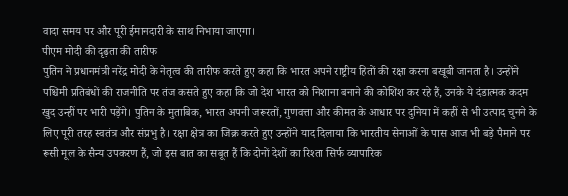वादा समय पर और पूरी ईमानदारी के साथ निभाया जाएगा।
पीएम मोदी की दृढ़ता की तारीफ
पुतिन ने प्रधानमंत्री नरेंद्र मोदी के नेतृत्व की तारीफ करते हुए कहा कि भारत अपने राष्ट्रीय हितों की रक्षा करना बखूबी जानता है। उन्होंने पश्चिमी प्रतिबंधों की राजनीति पर तंज कसते हुए कहा कि जो देश भारत को निशाना बनाने की कोशिश कर रहे हैं, उनके ये दंडात्मक कदम खुद उन्हीं पर भारी पड़ेंगे। पुतिन के मुताबिक, भारत अपनी जरूरतों, गुणवत्ता और कीमत के आधार पर दुनिया में कहीं से भी उत्पाद चुनने के लिए पूरी तरह स्वतंत्र और संप्रभु है। रक्षा क्षेत्र का जिक्र करते हुए उन्होंने याद दिलाया कि भारतीय सेनाओं के पास आज भी बड़े पैमाने पर रूसी मूल के सैन्य उपकरण हैं, जो इस बात का सबूत हैं कि दोनों देशों का रिश्ता सिर्फ व्यापारिक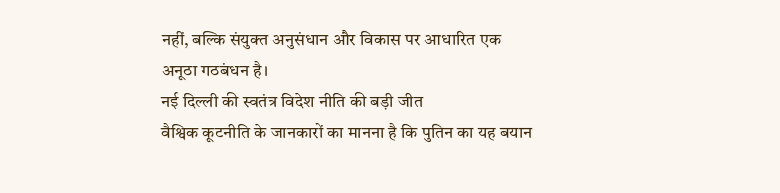नहीं, बल्कि संयुक्त अनुसंधान और विकास पर आधारित एक अनूठा गठबंधन है।
नई दिल्ली की स्वतंत्र विदेश नीति की बड़ी जीत
वैश्विक कूटनीति के जानकारों का मानना है कि पुतिन का यह बयान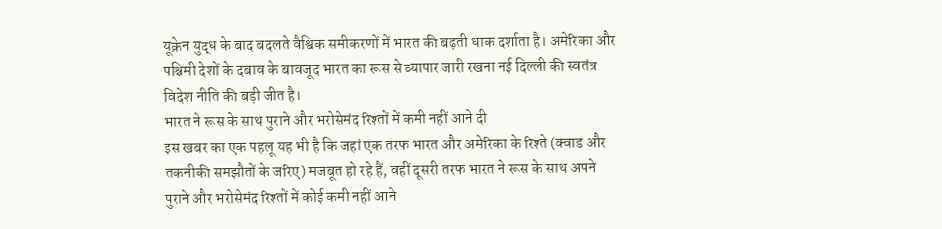यूक्रेन युद्ध के बाद बदलते वैश्विक समीकरणों में भारत की बढ़ती धाक दर्शाता है। अमेरिका और पश्चिमी देशों के दबाव के बावजूद भारत का रूस से व्यापार जारी रखना नई दिल्ली की स्वतंत्र विदेश नीति की बड़ी जीत है।
भारत ने रूस के साथ पुराने और भरोसेमंद रिश्तों में कमी नहीं आने दी
इस खबर का एक पहलू यह भी है कि जहां एक तरफ भारत और अमेरिका के रिश्ते (क्वाड और तकनीकी समझौतों के जरिए) मजबूत हो रहे हैं, वहीं दूसरी तरफ भारत ने रूस के साथ अपने पुराने और भरोसेमंद रिश्तों में कोई कमी नहीं आने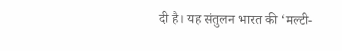दी है। यह संतुलन भारत की ‘मल्टी-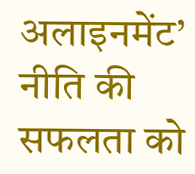अलाइनमेंट’ नीति की सफलता को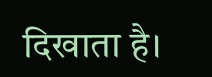दिखाता है।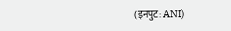(इनपुट: ANI)